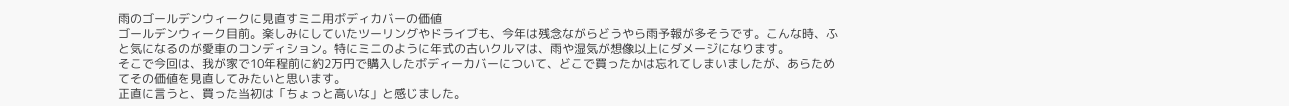雨のゴールデンウィークに見直すミニ用ボディカバーの価値
ゴールデンウィーク目前。楽しみにしていたツーリングやドライブも、今年は残念ながらどうやら雨予報が多そうです。こんな時、ふと気になるのが愛車のコンディション。特にミニのように年式の古いクルマは、雨や湿気が想像以上にダメージになります。
そこで今回は、我が家で10年程前に約2万円で購入したボディーカバーについて、どこで買ったかは忘れてしまいましたが、あらためてその価値を見直してみたいと思います。
正直に言うと、買った当初は「ちょっと高いな」と感じました。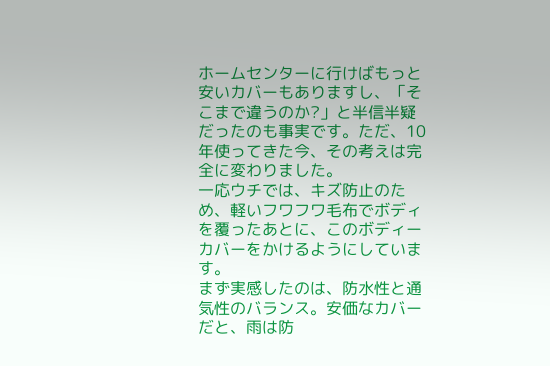ホームセンターに行けばもっと安いカバーもありますし、「そこまで違うのか?」と半信半疑だったのも事実です。ただ、10年使ってきた今、その考えは完全に変わりました。
一応ウチでは、キズ防止のため、軽いフワフワ毛布でボディを覆ったあとに、このボディーカバーをかけるようにしています。
まず実感したのは、防水性と通気性のバランス。安価なカバーだと、雨は防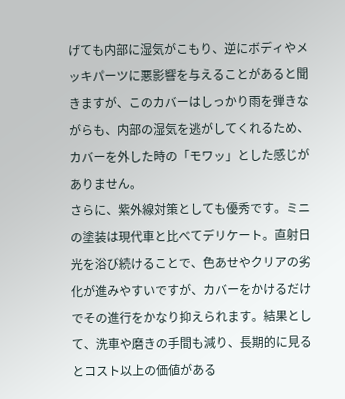げても内部に湿気がこもり、逆にボディやメッキパーツに悪影響を与えることがあると聞きますが、このカバーはしっかり雨を弾きながらも、内部の湿気を逃がしてくれるため、カバーを外した時の「モワッ」とした感じがありません。
さらに、紫外線対策としても優秀です。ミニの塗装は現代車と比べてデリケート。直射日光を浴び続けることで、色あせやクリアの劣化が進みやすいですが、カバーをかけるだけでその進行をかなり抑えられます。結果として、洗車や磨きの手間も減り、長期的に見るとコスト以上の価値がある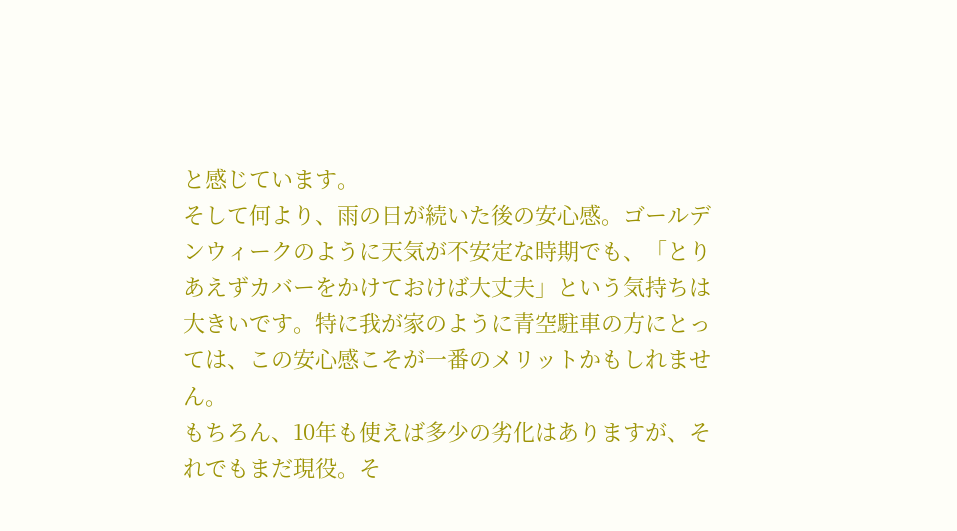と感じています。
そして何より、雨の日が続いた後の安心感。ゴールデンウィークのように天気が不安定な時期でも、「とりあえずカバーをかけておけば大丈夫」という気持ちは大きいです。特に我が家のように青空駐車の方にとっては、この安心感こそが一番のメリットかもしれません。
もちろん、10年も使えば多少の劣化はありますが、それでもまだ現役。そ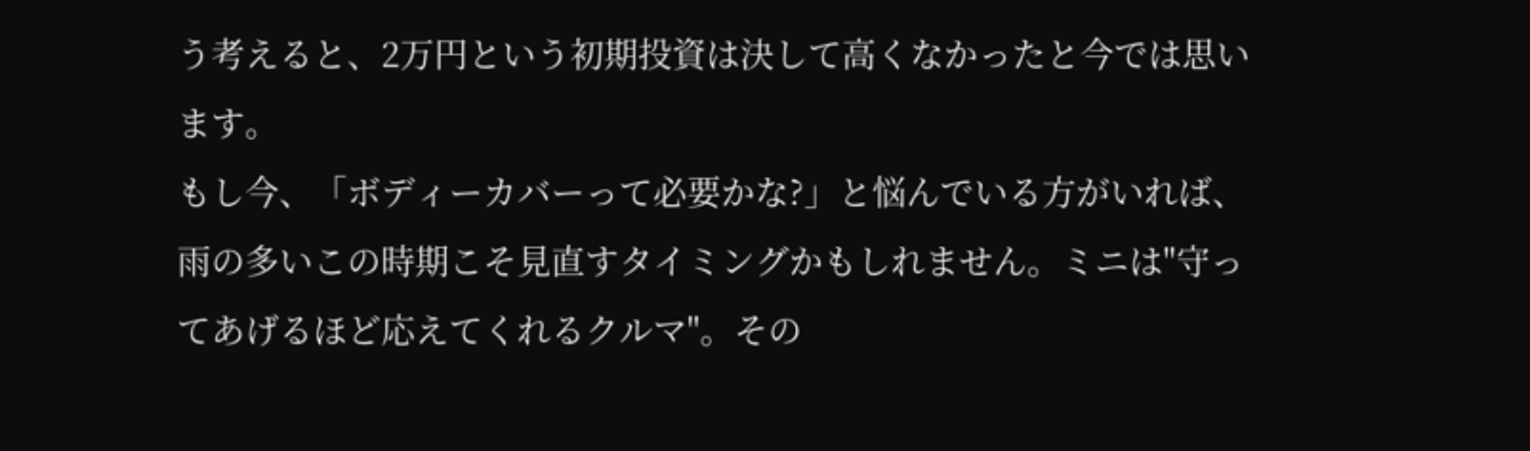う考えると、2万円という初期投資は決して高くなかったと今では思います。
もし今、「ボディーカバーって必要かな?」と悩んでいる方がいれば、雨の多いこの時期こそ見直すタイミングかもしれません。ミニは"守ってあげるほど応えてくれるクルマ"。その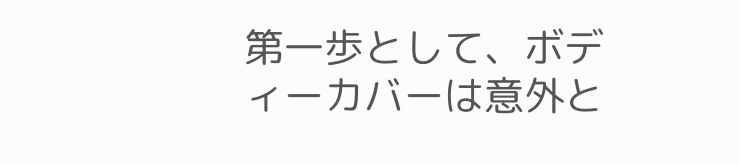第一歩として、ボディーカバーは意外と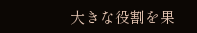大きな役割を果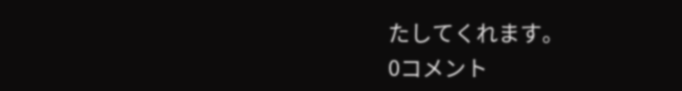たしてくれます。
0コメント